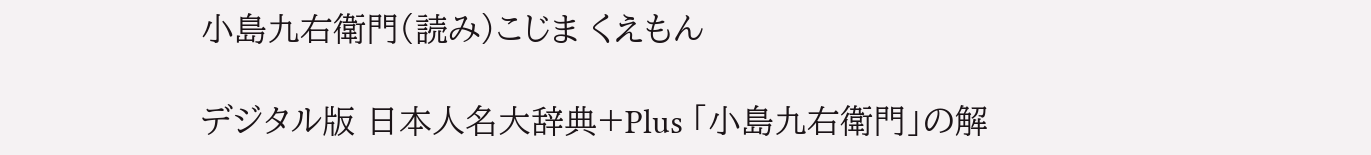小島九右衛門(読み)こじま くえもん

デジタル版 日本人名大辞典+Plus 「小島九右衛門」の解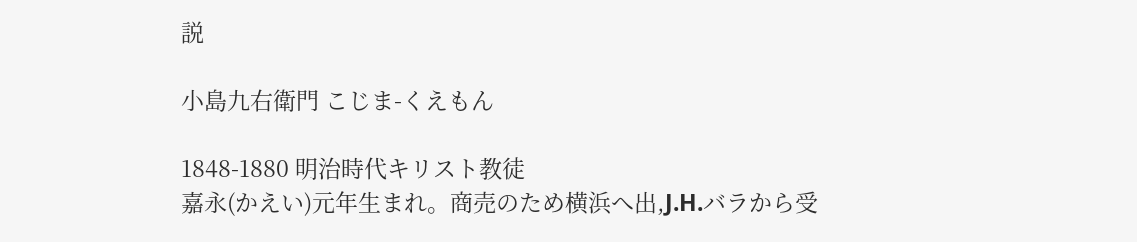説

小島九右衛門 こじま-くえもん

1848-1880 明治時代キリスト教徒
嘉永(かえい)元年生まれ。商売のため横浜へ出,J.H.バラから受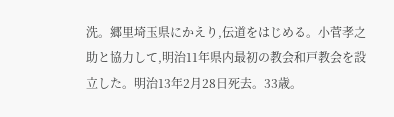洗。郷里埼玉県にかえり,伝道をはじめる。小菅孝之助と協力して,明治11年県内最初の教会和戸教会を設立した。明治13年2月28日死去。33歳。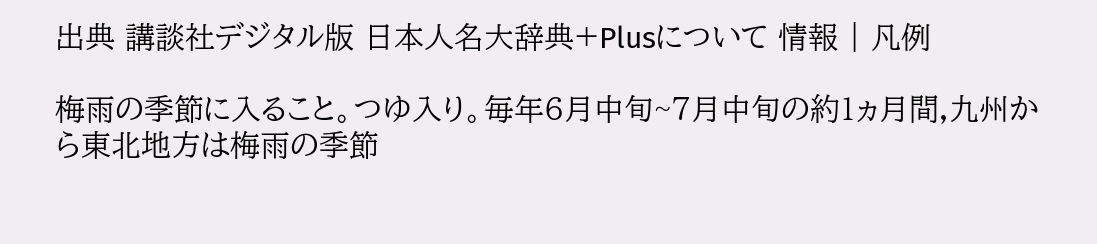出典 講談社デジタル版 日本人名大辞典+Plusについて 情報 | 凡例

梅雨の季節に入ること。つゆ入り。毎年6月中旬~7月中旬の約1ヵ月間,九州から東北地方は梅雨の季節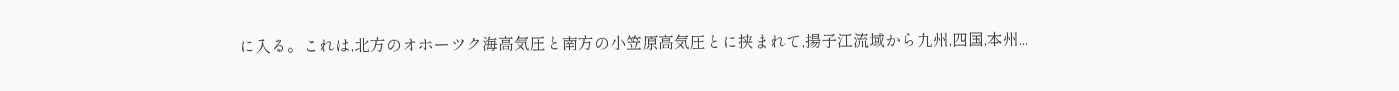に入る。これは,北方のオホーツク海高気圧と南方の小笠原高気圧とに挟まれて,揚子江流域から九州,四国,本州...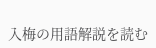入梅の用語解説を読む